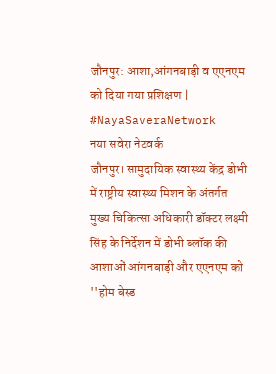जौनपुर: आशा,आंगनबाड़ी व एएनएम को दिया गया प्रशिक्षण | #NayaSaveraNetwork
नया सवेरा नेटवर्क
जौनपुर। सामुदायिक स्वास्थ्य केंद्र डोभी में राष्ट्रीय स्वास्थ्य मिशन के अंतर्गत मुख्य चिकित्सा अधिकारी डॉक्टर लक्ष्मी सिंह के निर्देशन में डोभी ब्लॉक की आशाओं आंगनबाड़ी और एएनएम को ''होम बेस्ड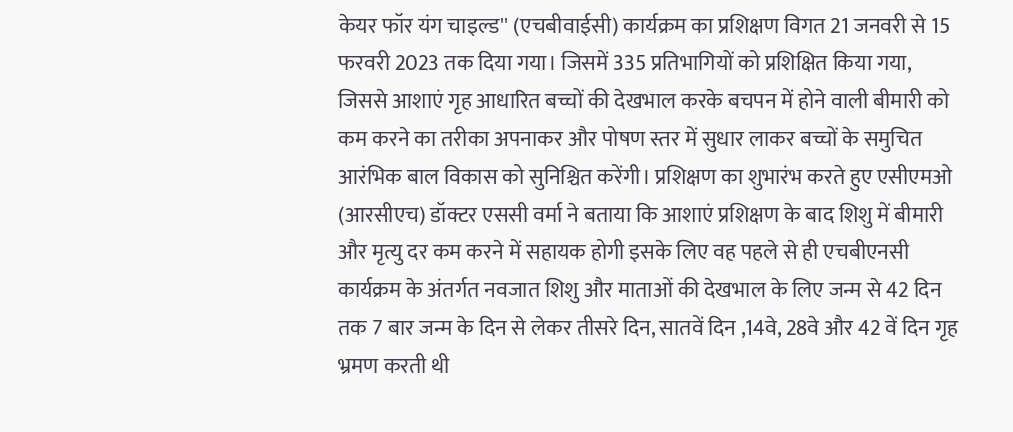केयर फॉर यंग चाइल्ड'' (एचबीवाईसी) कार्यक्रम का प्रशिक्षण विगत 21 जनवरी से 15 फरवरी 2023 तक दिया गया। जिसमें 335 प्रतिभागियों को प्रशिक्षित किया गया, जिससे आशाएं गृह आधारित बच्चों की देखभाल करके बचपन में होने वाली बीमारी को कम करने का तरीका अपनाकर और पोषण स्तर में सुधार लाकर बच्चों के समुचित आरंभिक बाल विकास को सुनिश्चित करेंगी। प्रशिक्षण का शुभारंभ करते हुए एसीएमओ (आरसीएच) डॉक्टर एससी वर्मा ने बताया कि आशाएं प्रशिक्षण के बाद शिशु में बीमारी और मृत्यु दर कम करने में सहायक होगी इसके लिए वह पहले से ही एचबीएनसी कार्यक्रम के अंतर्गत नवजात शिशु और माताओं की देखभाल के लिए जन्म से 42 दिन तक 7 बार जन्म के दिन से लेकर तीसरे दिन, सातवें दिन ,14वे, 28वे और 42 वें दिन गृह भ्रमण करती थी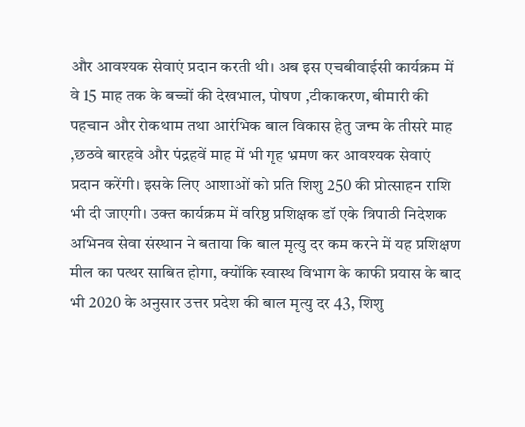और आवश्यक सेवाएं प्रदान करती थी। अब इस एचबीवाईसी कार्यक्रम में वे 15 माह तक के बच्चों की देखभाल, पोषण ,टीकाकरण, बीमारी की पहचान और रोकथाम तथा आरंभिक बाल विकास हेतु जन्म के तीसरे माह ,छठवे बारहवे और पंद्रहवें माह में भी गृह भ्रमण कर आवश्यक सेवाएं प्रदान करेंगी। इसके लिए आशाओं को प्रति शिशु 250 की प्रोत्साहन राशि भी दी जाएगी। उक्त कार्यक्रम में वरिष्ठ प्रशिक्षक डॉ एके त्रिपाठी निदेशक अभिनव सेवा संस्थान ने बताया कि बाल मृत्यु दर कम करने में यह प्रशिक्षण मील का पत्थर साबित होगा, क्योंकि स्वास्थ विभाग के काफी प्रयास के बाद भी 2020 के अनुसार उत्तर प्रदेश की बाल मृत्यु दर 43, शिशु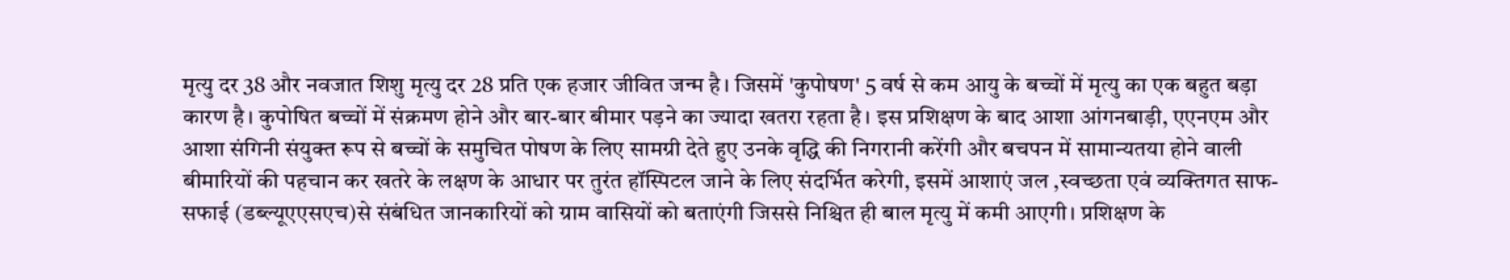मृत्यु दर 38 और नवजात शिशु मृत्यु दर 28 प्रति एक हजार जीवित जन्म है। जिसमें 'कुपोषण' 5 वर्ष से कम आयु के बच्चों में मृत्यु का एक बहुत बड़ा कारण है। कुपोषित बच्चों में संक्रमण होने और बार-बार बीमार पड़ने का ज्यादा खतरा रहता है। इस प्रशिक्षण के बाद आशा आंगनबाड़ी, एएनएम और आशा संगिनी संयुक्त रूप से बच्चों के समुचित पोषण के लिए सामग्री देते हुए उनके वृद्धि की निगरानी करेंगी और बचपन में सामान्यतया होने वाली बीमारियों की पहचान कर खतरे के लक्षण के आधार पर तुरंत हॉस्पिटल जाने के लिए संदर्भित करेगी, इसमें आशाएं जल ,स्वच्छता एवं व्यक्तिगत साफ-सफाई (डब्ल्यूएएसएच)से संबंधित जानकारियों को ग्राम वासियों को बताएंगी जिससे निश्चित ही बाल मृत्यु में कमी आएगी। प्रशिक्षण के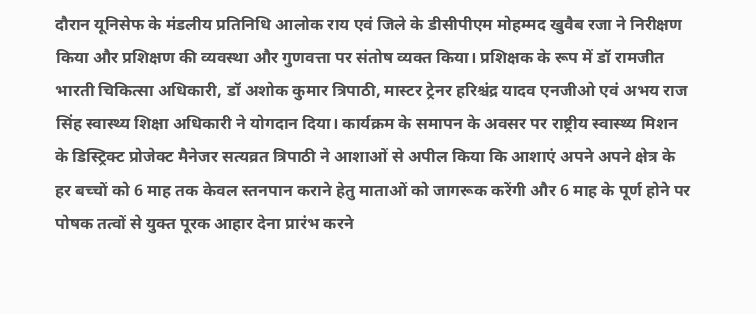दौरान यूनिसेफ के मंडलीय प्रतिनिधि आलोक राय एवं जिले के डीसीपीएम मोहम्मद खुवैब रजा ने निरीक्षण किया और प्रशिक्षण की व्यवस्था और गुणवत्ता पर संतोष व्यक्त किया। प्रशिक्षक के रूप में डॉ रामजीत भारती चिकित्सा अधिकारी, डॉ अशोक कुमार त्रिपाठी, मास्टर ट्रेनर हरिश्चंद्र यादव एनजीओ एवं अभय राज सिंह स्वास्थ्य शिक्षा अधिकारी ने योगदान दिया। कार्यक्रम के समापन के अवसर पर राष्ट्रीय स्वास्थ्य मिशन के डिस्ट्रिक्ट प्रोजेक्ट मैनेजर सत्यव्रत त्रिपाठी ने आशाओं से अपील किया कि आशाएं अपने अपने क्षेत्र के हर बच्चों को 6 माह तक केवल स्तनपान कराने हेतु माताओं को जागरूक करेंगी और 6 माह के पूर्ण होने पर पोषक तत्वों से युक्त पूरक आहार देना प्रारंभ करने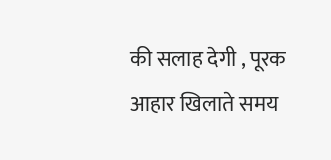की सलाह देगी , पूरक आहार खिलाते समय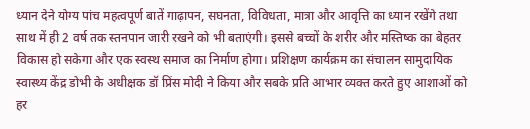ध्यान देने योग्य पांच महत्वपूर्ण बातें गाढ़ापन, सघनता, विविधता, मात्रा और आवृत्ति का ध्यान रखेंगे तथा साथ में ही 2 वर्ष तक स्तनपान जारी रखने को भी बताएंगी। इससे बच्चों के शरीर और मस्तिष्क का बेहतर विकास हो सकेगा और एक स्वस्थ समाज का निर्माण होगा। प्रशिक्षण कार्यक्रम का संचालन सामुदायिक स्वास्थ्य केंद्र डोभी के अधीक्षक डॉ प्रिंस मोदी ने किया और सबके प्रति आभार व्यक्त करते हुए आशाओं को हर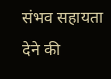संभव सहायता देने की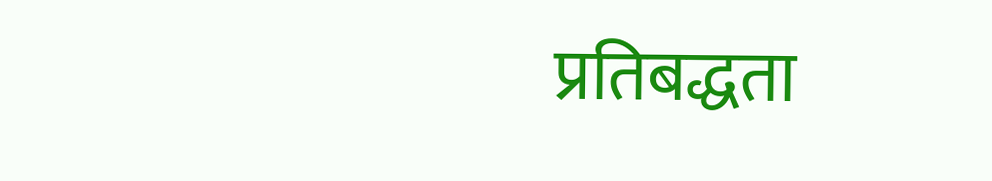प्रतिबद्धता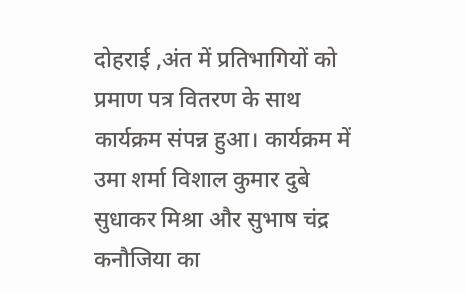दोहराई ,अंत में प्रतिभागियों को प्रमाण पत्र वितरण के साथ कार्यक्रम संपन्न हुआ। कार्यक्रम में उमा शर्मा विशाल कुमार दुबे सुधाकर मिश्रा और सुभाष चंद्र कनौजिया का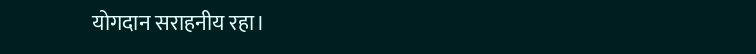योगदान सराहनीय रहा।